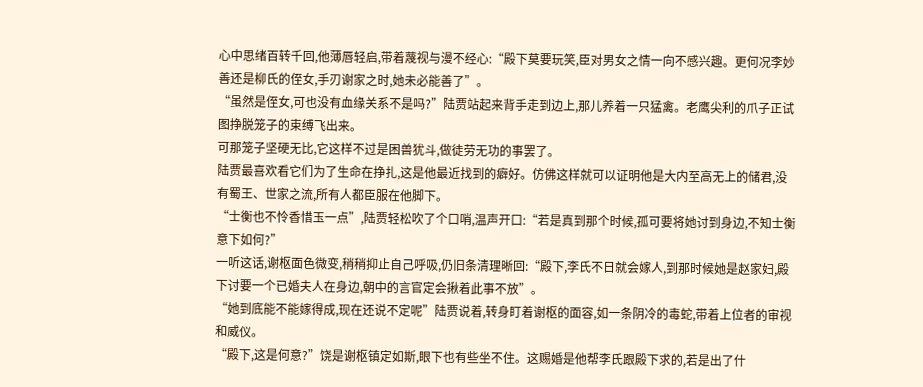心中思绪百转千回,他薄唇轻启,带着蔑视与漫不经心:“殿下莫要玩笑,臣对男女之情一向不感兴趣。更何况李妙善还是柳氏的侄女,手刃谢家之时,她未必能善了”。
“虽然是侄女,可也没有血缘关系不是吗?”陆贾站起来背手走到边上,那儿养着一只猛禽。老鹰尖利的爪子正试图挣脱笼子的束缚飞出来。
可那笼子坚硬无比,它这样不过是困兽犹斗,做徒劳无功的事罢了。
陆贾最喜欢看它们为了生命在挣扎,这是他最近找到的癖好。仿佛这样就可以证明他是大内至高无上的储君,没有蜀王、世家之流,所有人都臣服在他脚下。
“士衡也不怜香惜玉一点”,陆贾轻松吹了个口哨,温声开口:“若是真到那个时候,孤可要将她讨到身边,不知士衡意下如何?”
一听这话,谢枢面色微变,稍稍抑止自己呼吸,仍旧条清理晰回:“殿下,李氏不日就会嫁人,到那时候她是赵家妇,殿下讨要一个已婚夫人在身边,朝中的言官定会揪着此事不放”。
“她到底能不能嫁得成,现在还说不定呢”陆贾说着,转身盯着谢枢的面容,如一条阴冷的毒蛇,带着上位者的审视和威仪。
“殿下,这是何意?”饶是谢枢镇定如斯,眼下也有些坐不住。这赐婚是他帮李氏跟殿下求的,若是出了什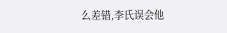么差错,李氏误会他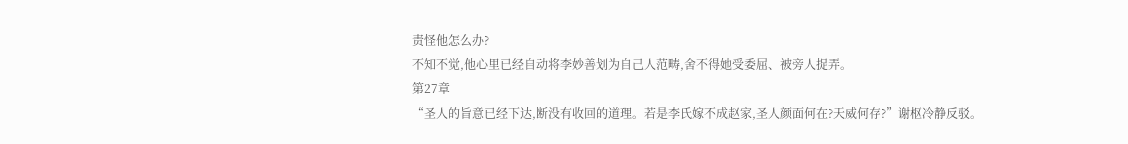责怪他怎么办?
不知不觉,他心里已经自动将李妙善划为自己人范畴,舍不得她受委屈、被旁人捉弄。
第27章
“圣人的旨意已经下达,断没有收回的道理。若是李氏嫁不成赵家,圣人颜面何在?天威何存?”谢枢冷静反驳。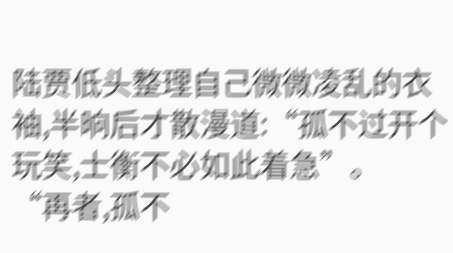陆贾低头整理自己微微凌乱的衣袖,半晌后才散漫道:“孤不过开个玩笑,士衡不必如此着急”。
“再者,孤不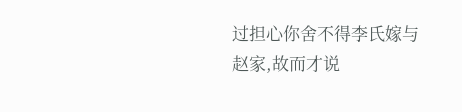过担心你舍不得李氏嫁与赵家,故而才说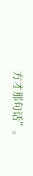方才那句话”。